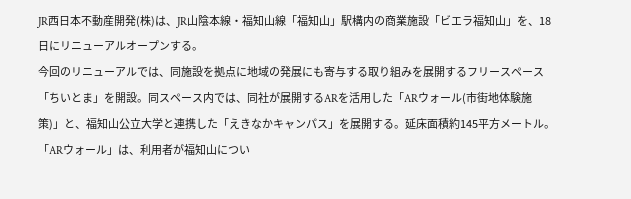JR西日本不動産開発(株)は、JR山陰本線・福知山線「福知山」駅構内の商業施設「ビエラ福知山」を、18日にリニューアルオープンする。
今回のリニューアルでは、同施設を拠点に地域の発展にも寄与する取り組みを展開するフリースペース「ちいとま」を開設。同スペース内では、同社が展開するARを活用した「ARウォール(市街地体験施策)」と、福知山公立大学と連携した「えきなかキャンパス」を展開する。延床面積約145平方メートル。
「ARウォール」は、利用者が福知山につい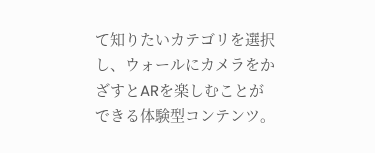て知りたいカテゴリを選択し、ウォールにカメラをかざすとARを楽しむことができる体験型コンテンツ。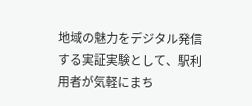地域の魅力をデジタル発信する実証実験として、駅利用者が気軽にまち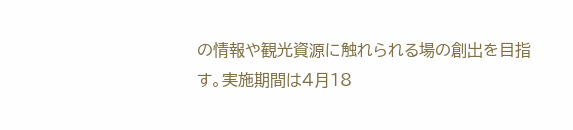の情報や観光資源に触れられる場の創出を目指す。実施期間は4月18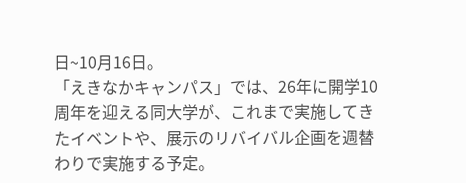日~10月16日。
「えきなかキャンパス」では、26年に開学10周年を迎える同大学が、これまで実施してきたイベントや、展示のリバイバル企画を週替わりで実施する予定。